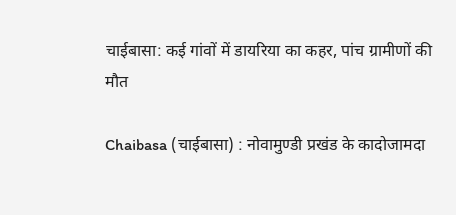चाईबासा: कई गांवों में डायरिया का कहर, पांच ग्रामीणों की मौत

Chaibasa (चाईबासा) : नोवामुण्डी प्रखंड के कादोजामदा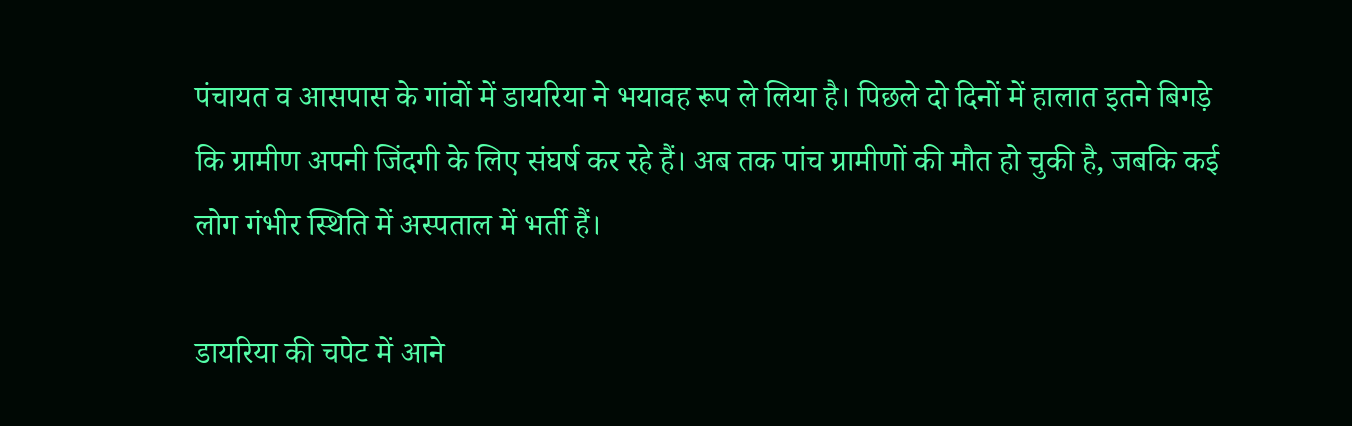पंचायत व आसपास के गांवों में डायरिया ने भयावह रूप ले लिया है। पिछले दो दिनों में हालात इतने बिगड़े कि ग्रामीण अपनी जिंदगी के लिए संघर्ष कर रहे हैं। अब तक पांच ग्रामीणों की मौत हो चुकी है, जबकि कई लोग गंभीर स्थिति में अस्पताल में भर्ती हैं।

डायरिया की चपेट में आने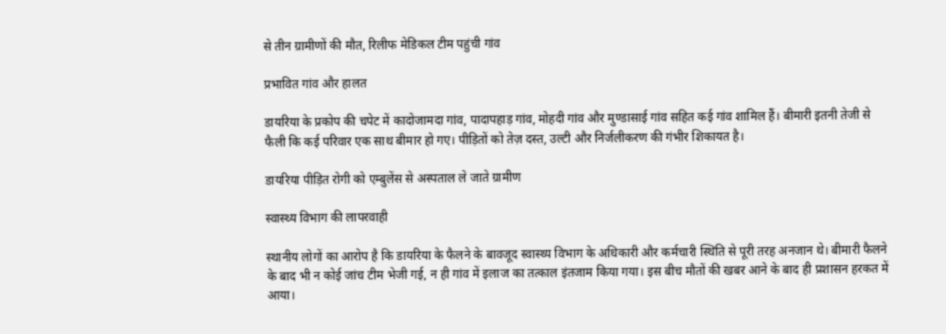से तीन ग्रामीणों की मौत, रिलीफ मेडिकल टीम पहुंची गांव

प्रभावित गांव और हालत

डायरिया के प्रकोप की चपेट में कादोजामदा गांव, पादापहाड़ गांव, मोहदी गांव और मुण्डासाई गांव सहित कई गांव शामिल हैं। बीमारी इतनी तेजी से फैली कि कई परिवार एक साथ बीमार हो गए। पीड़ितों को तेज़ दस्त, उल्टी और निर्जलीकरण की गंभीर शिकायत है।

डायरिया पीड़ित रोगी को एम्बुलेंस से अस्पताल ले जाते ग्रामीण

स्वास्थ्य विभाग की लापरवाही

स्थानीय लोगों का आरोप है कि डायरिया के फैलने के बावजूद स्वास्थ्य विभाग के अधिकारी और कर्मचारी स्थिति से पूरी तरह अनजान थे। बीमारी फैलने के बाद भी न कोई जांच टीम भेजी गई, न ही गांव में इलाज का तत्काल इंतजाम किया गया। इस बीच मौतों की खबर आने के बाद ही प्रशासन हरकत में आया।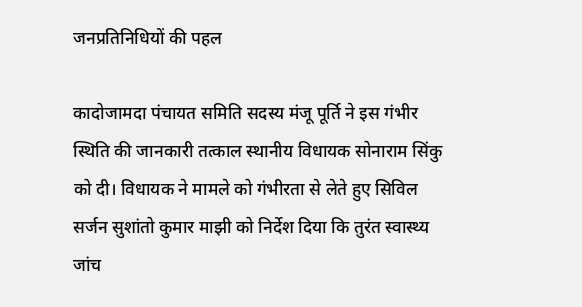जनप्रतिनिधियों की पहल

कादोजामदा पंचायत समिति सदस्य मंजू पूर्ति ने इस गंभीर स्थिति की जानकारी तत्काल स्थानीय विधायक सोनाराम सिंकु को दी। विधायक ने मामले को गंभीरता से लेते हुए सिविल सर्जन सुशांतो कुमार माझी को निर्देश दिया कि तुरंत स्वास्थ्य जांच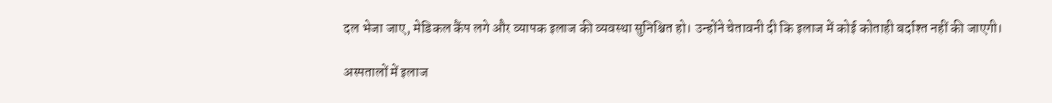दल भेजा जाए, मेडिकल कैंप लगे और व्यापक इलाज की व्यवस्था सुनिश्चित हो। उन्होंने चेतावनी दी कि इलाज में कोई कोताही बर्दाश्त नहीं की जाएगी।

अस्पतालों में इलाज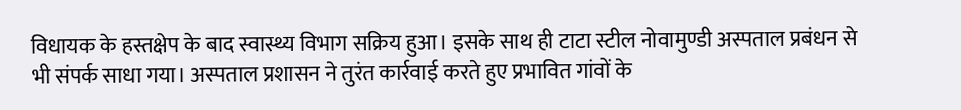विधायक के हस्तक्षेप के बाद स्वास्थ्य विभाग सक्रिय हुआ। इसके साथ ही टाटा स्टील नोवामुण्डी अस्पताल प्रबंधन से भी संपर्क साधा गया। अस्पताल प्रशासन ने तुरंत कार्रवाई करते हुए प्रभावित गांवों के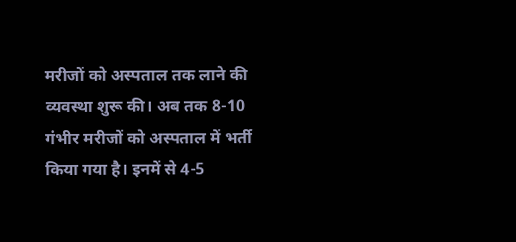मरीजों को अस्पताल तक लाने की व्यवस्था शुरू की। अब तक 8-10 गंभीर मरीजों को अस्पताल में भर्ती किया गया है। इनमें से 4-5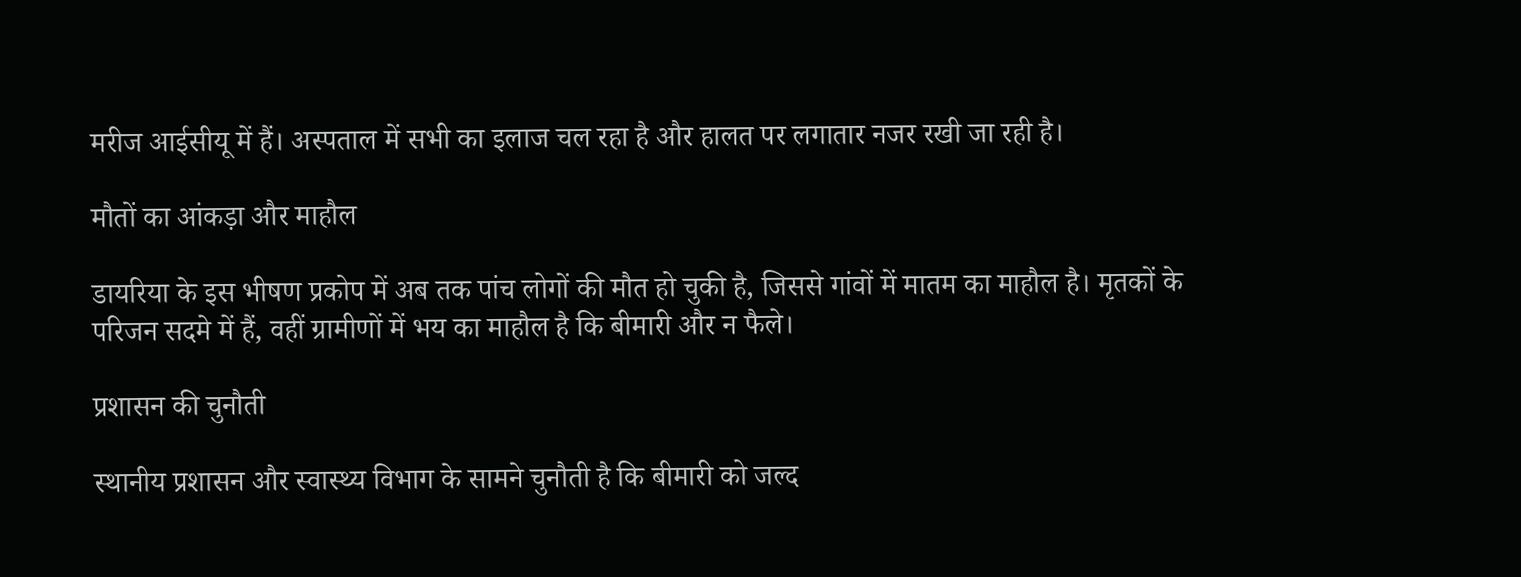मरीज आईसीयू में हैं। अस्पताल में सभी का इलाज चल रहा है और हालत पर लगातार नजर रखी जा रही है।

मौतों का आंकड़ा और माहौल

डायरिया के इस भीषण प्रकोप में अब तक पांच लोगों की मौत हो चुकी है, जिससे गांवों में मातम का माहौल है। मृतकों के परिजन सदमे में हैं, वहीं ग्रामीणों में भय का माहौल है कि बीमारी और न फैले।

प्रशासन की चुनौती

स्थानीय प्रशासन और स्वास्थ्य विभाग के सामने चुनौती है कि बीमारी को जल्द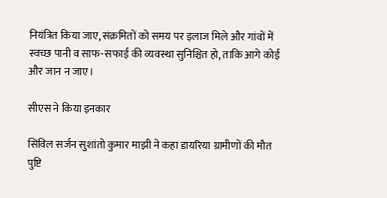नियंत्रित किया जाए, संक्रमितों को समय पर इलाज मिले और गांवों में स्वच्छ पानी व साफ-सफाई की व्यवस्था सुनिश्चित हो, ताकि आगे कोई और जान न जाए।

सीएस ने किया इनकार

सिविल सर्जन सुशांतो कुमार माझी ने कहा डायरिया ग्रामीणों की मौत पुष्टि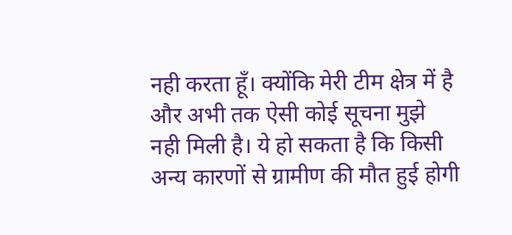नही करता हूँ। क्योंकि मेरी टीम क्षेत्र में है और अभी तक ऐसी कोई सूचना मुझे नही मिली है। ये हो सकता है कि किसी अन्य कारणों से ग्रामीण की मौत हुई होगी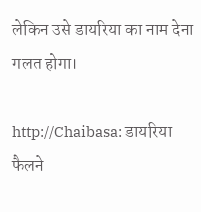लेकिन उसे डायरिया का नाम देना गलत होगा।

http://Chaibasa: डायरिया फैलने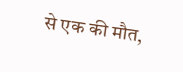से एक की मौत,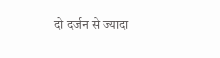दो दर्जन से ज्यादा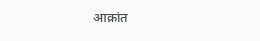आक्रांत